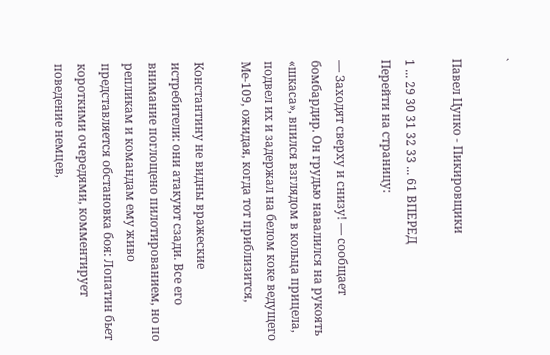`

Павел Цупко - Пикировщики

1 ... 29 30 31 32 33 ... 61 ВПЕРЕД
Перейти на страницу:

— Заходят сверху и снизу! — сообщает бомбардир. Он грудью навалился на рукоять «шкаса», впился взглядом в кольца прицела, подвел их и задержал на белом коке ведущего Ме-109, ожидая, когда тот приблизится,

Константину не видны вражеские истребители: они атакуют сзади. Все его внимание поглощено пилотированием, но по репликам и командам ему живо представляется обстановка боя: Лопатин бьет короткими очередями, комментирует поведение немцев,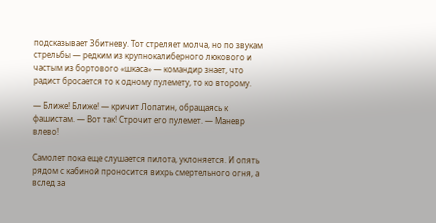подсказывает Збитневу. Тот стреляет молча, но по звукам стрельбы — редким из крупнокалиберного люкового и частым из бортового «шкаса» — командир знает, что радист бросается то к одному пулемету, то ко второму.

— Ближе! Ближе! — кричит Лопатин, обращаясь к фашистам. — Вот так! Строчит его пулемет. — Маневр влево!

Самолет пока еще слушается пилота, уклоняется. И опять рядом с кабиной проносится вихрь смертельного огня, а вслед за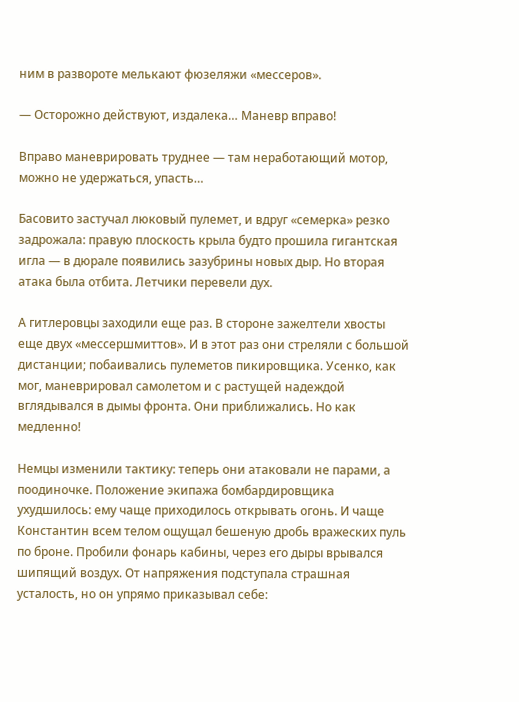ним в развороте мелькают фюзеляжи «мессеров».

— Осторожно действуют, издалека… Маневр вправо!

Вправо маневрировать труднее — там неработающий мотор, можно не удержаться, упасть…

Басовито застучал люковый пулемет, и вдруг «семерка» резко задрожала: правую плоскость крыла будто прошила гигантская игла — в дюрале появились зазубрины новых дыр. Но вторая атака была отбита. Летчики перевели дух.

А гитлеровцы заходили еще раз. В стороне зажелтели хвосты еще двух «мессершмиттов». И в этот раз они стреляли с большой дистанции; побаивались пулеметов пикировщика. Усенко, как мог, маневрировал самолетом и с растущей надеждой вглядывался в дымы фронта. Они приближались. Но как медленно!

Немцы изменили тактику: теперь они атаковали не парами, а поодиночке. Положение экипажа бомбардировщика ухудшилось: ему чаще приходилось открывать огонь. И чаще Константин всем телом ощущал бешеную дробь вражеских пуль по броне. Пробили фонарь кабины, через его дыры врывался шипящий воздух. От напряжения подступала страшная усталость, но он упрямо приказывал себе: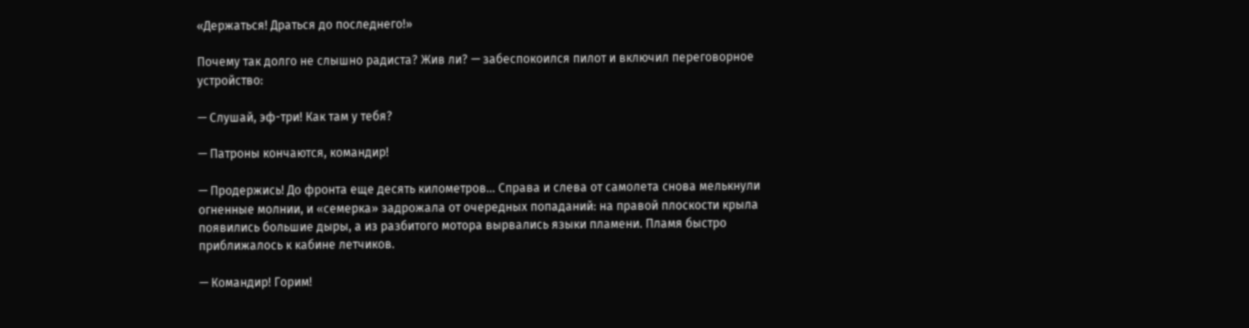«Держаться! Драться до последнего!»

Почему так долго не слышно радиста? Жив ли? — забеспокоился пилот и включил переговорное устройство:

— Слушай, эф-три! Как там у тебя?

— Патроны кончаются, командир!

— Продержись! До фронта еще десять километров… Справа и слева от самолета снова мелькнули огненные молнии, и «семерка» задрожала от очередных попаданий: на правой плоскости крыла появились большие дыры, а из разбитого мотора вырвались языки пламени. Пламя быстро приближалось к кабине летчиков.

— Командир! Горим!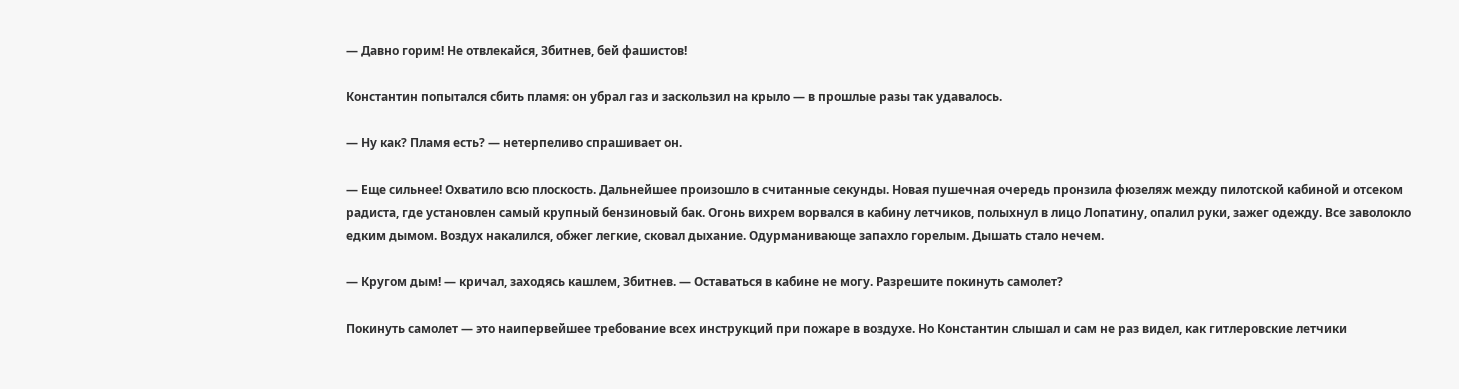— Давно горим! Не отвлекайся, Збитнев, бей фашистов!

Константин попытался сбить пламя: он убрал газ и заскользил на крыло — в прошлые разы так удавалось.

— Ну как? Пламя есть? — нетерпеливо спрашивает он.

— Еще сильнее! Охватило всю плоскость. Дальнейшее произошло в считанные секунды. Новая пушечная очередь пронзила фюзеляж между пилотской кабиной и отсеком радиста, где установлен самый крупный бензиновый бак. Огонь вихрем ворвался в кабину летчиков, полыхнул в лицо Лопатину, опалил руки, зажег одежду. Все заволокло едким дымом. Воздух накалился, обжег легкие, сковал дыхание. Одурманивающе запахло горелым. Дышать стало нечем.

— Кругом дым! — кричал, заходясь кашлем, Збитнев. — Оставаться в кабине не могу. Разрешите покинуть самолет?

Покинуть самолет — это наипервейшее требование всех инструкций при пожаре в воздухе. Но Константин слышал и сам не раз видел, как гитлеровские летчики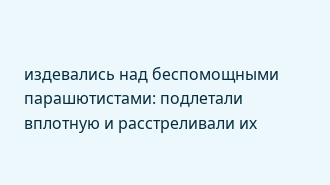издевались над беспомощными парашютистами: подлетали вплотную и расстреливали их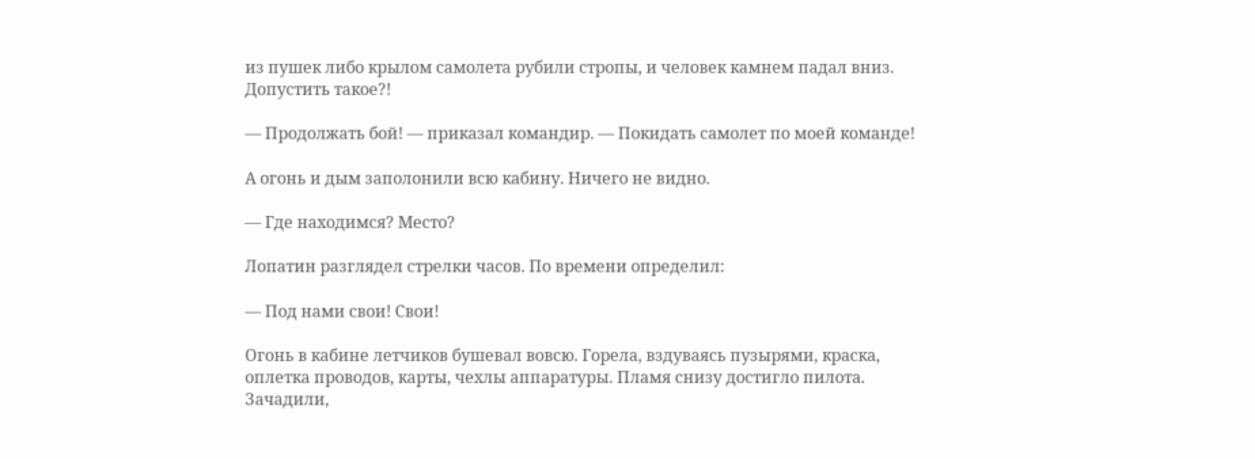из пушек либо крылом самолета рубили стропы, и человек камнем падал вниз. Допустить такое?!

— Продолжать бой! — приказал командир. — Покидать самолет по моей команде!

А огонь и дым заполонили всю кабину. Ничего не видно.

— Где находимся? Место?

Лопатин разглядел стрелки часов. По времени определил:

— Под нами свои! Свои!

Огонь в кабине летчиков бушевал вовсю. Горела, вздуваясь пузырями, краска, оплетка проводов, карты, чехлы аппаратуры. Пламя снизу достигло пилота. Зачадили,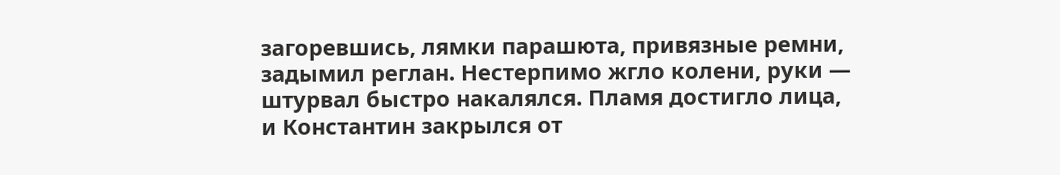загоревшись, лямки парашюта, привязные ремни, задымил реглан. Нестерпимо жгло колени, руки — штурвал быстро накалялся. Пламя достигло лица, и Константин закрылся от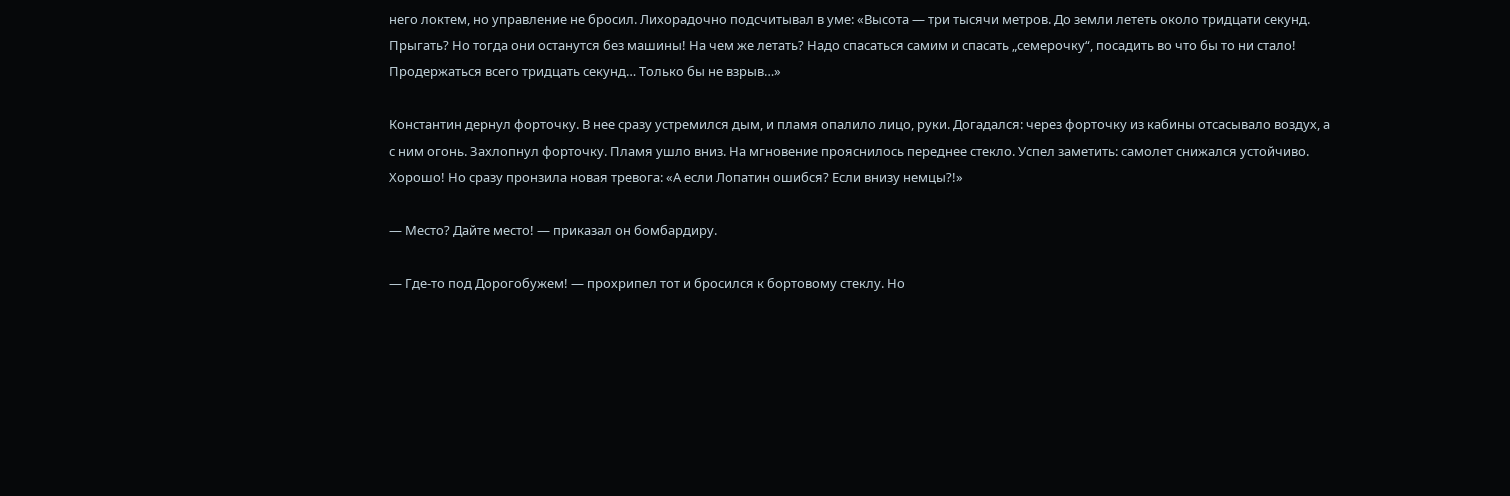него локтем, но управление не бросил. Лихорадочно подсчитывал в уме: «Высота — три тысячи метров. До земли лететь около тридцати секунд. Прыгать? Но тогда они останутся без машины! На чем же летать? Надо спасаться самим и спасать „семерочку“, посадить во что бы то ни стало! Продержаться всего тридцать секунд… Только бы не взрыв…»

Константин дернул форточку. В нее сразу устремился дым, и пламя опалило лицо, руки. Догадался: через форточку из кабины отсасывало воздух, а с ним огонь. Захлопнул форточку. Пламя ушло вниз. На мгновение прояснилось переднее стекло. Успел заметить: самолет снижался устойчиво. Хорошо! Но сразу пронзила новая тревога: «А если Лопатин ошибся? Если внизу немцы?!»

— Место? Дайте место! — приказал он бомбардиру.

— Где-то под Дорогобужем! — прохрипел тот и бросился к бортовому стеклу. Но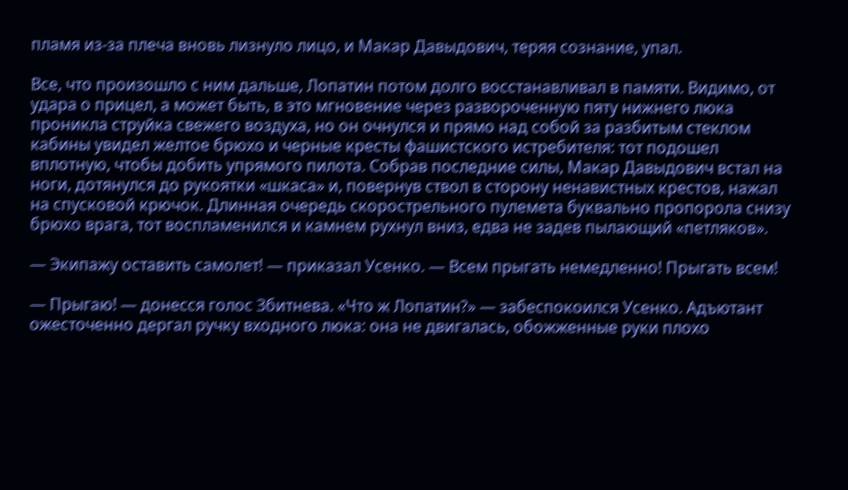пламя из-за плеча вновь лизнуло лицо, и Макар Давыдович, теряя сознание, упал.

Все, что произошло с ним дальше, Лопатин потом долго восстанавливал в памяти. Видимо, от удара о прицел, а может быть, в это мгновение через развороченную пяту нижнего люка проникла струйка свежего воздуха, но он очнулся и прямо над собой за разбитым стеклом кабины увидел желтое брюхо и черные кресты фашистского истребителя: тот подошел вплотную, чтобы добить упрямого пилота. Собрав последние силы, Макар Давыдович встал на ноги, дотянулся до рукоятки «шкаса» и, повернув ствол в сторону ненавистных крестов, нажал на спусковой крючок. Длинная очередь скорострельного пулемета буквально пропорола снизу брюхо врага, тот воспламенился и камнем рухнул вниз, едва не задев пылающий «петляков».

— Экипажу оставить самолет! — приказал Усенко. — Всем прыгать немедленно! Прыгать всем!

— Прыгаю! — донесся голос Збитнева. «Что ж Лопатин?» — забеспокоился Усенко. Адъютант ожесточенно дергал ручку входного люка: она не двигалась, обожженные руки плохо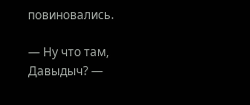повиновались.

— Ну что там, Давыдыч? —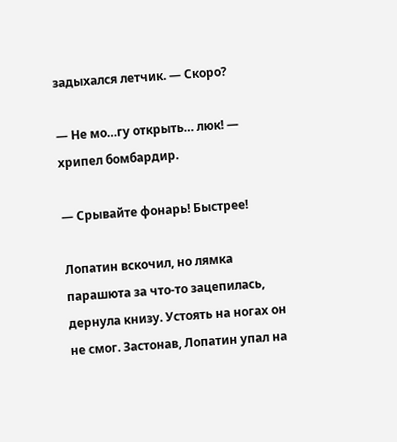задыхался летчик. — Скоро?

— Не мо…гу открыть… люк! — хрипел бомбардир.

— Срывайте фонарь! Быстрее!

Лопатин вскочил, но лямка парашюта за что-то зацепилась, дернула книзу. Устоять на ногах он не смог. Застонав, Лопатин упал на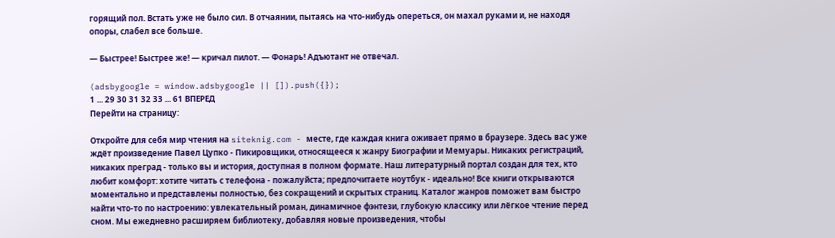горящий пол. Встать уже не было сил. В отчаянии, пытаясь на что-нибудь опереться, он махал руками и, не находя опоры, слабел все больше.

— Быстрее! Быстрее же! — кричал пилот. — Фонарь! Адъютант не отвечал.

(adsbygoogle = window.adsbygoogle || []).push({});
1 ... 29 30 31 32 33 ... 61 ВПЕРЕД
Перейти на страницу:

Откройте для себя мир чтения на siteknig.com - месте, где каждая книга оживает прямо в браузере. Здесь вас уже ждёт произведение Павел Цупко - Пикировщики, относящееся к жанру Биографии и Мемуары. Никаких регистраций, никаких преград - только вы и история, доступная в полном формате. Наш литературный портал создан для тех, кто любит комфорт: хотите читать с телефона - пожалуйста; предпочитаете ноутбук - идеально! Все книги открываются моментально и представлены полностью, без сокращений и скрытых страниц. Каталог жанров поможет вам быстро найти что-то по настроению: увлекательный роман, динамичное фэнтези, глубокую классику или лёгкое чтение перед сном. Мы ежедневно расширяем библиотеку, добавляя новые произведения, чтобы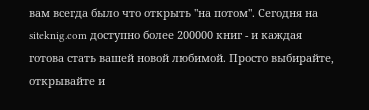вам всегда было что открыть "на потом". Сегодня на siteknig.com доступно более 200000 книг - и каждая готова стать вашей новой любимой. Просто выбирайте, открывайте и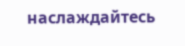наслаждайтесь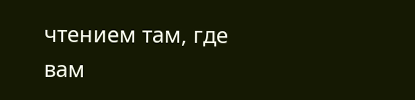чтением там, где вам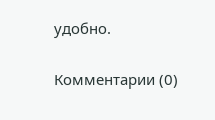удобно.

Комментарии (0)